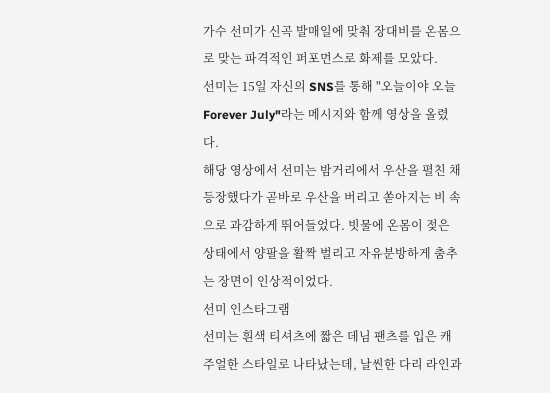가수 선미가 신곡 발매일에 맞춰 장대비를 온몸으로 맞는 파격적인 퍼포먼스로 화제를 모았다.
선미는 15일 자신의 SNS를 통해 "오늘이야 오늘 Forever July"라는 메시지와 함께 영상을 올렸다.
해당 영상에서 선미는 밤거리에서 우산을 펼친 채 등장했다가 곧바로 우산을 버리고 쏟아지는 비 속으로 과감하게 뛰어들었다. 빗물에 온몸이 젖은 상태에서 양팔을 활짝 벌리고 자유분방하게 춤추는 장면이 인상적이었다.
선미 인스타그램
선미는 흰색 티셔츠에 짧은 데님 팬츠를 입은 캐주얼한 스타일로 나타났는데, 날씬한 다리 라인과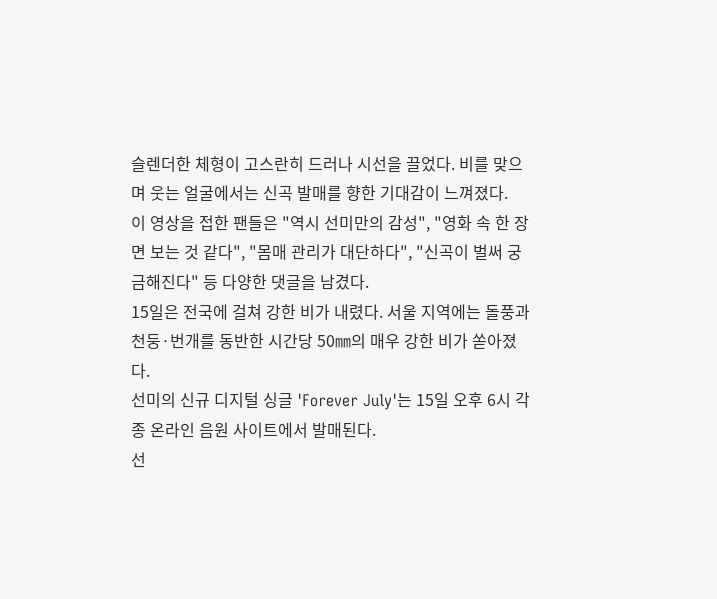슬렌더한 체형이 고스란히 드러나 시선을 끌었다. 비를 맞으며 웃는 얼굴에서는 신곡 발매를 향한 기대감이 느껴졌다.
이 영상을 접한 팬들은 "역시 선미만의 감성", "영화 속 한 장면 보는 것 같다", "몸매 관리가 대단하다", "신곡이 벌써 궁금해진다" 등 다양한 댓글을 남겼다.
15일은 전국에 걸쳐 강한 비가 내렸다. 서울 지역에는 돌풍과 천둥·번개를 동반한 시간당 50㎜의 매우 강한 비가 쏟아졌다.
선미의 신규 디지털 싱글 'Forever July'는 15일 오후 6시 각종 온라인 음원 사이트에서 발매된다.
선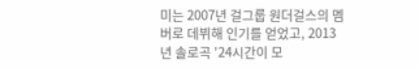미는 2007년 걸그룹 원더걸스의 멤버로 데뷔해 인기를 얻었고, 2013년 솔로곡 '24시간이 모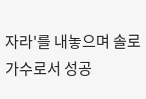자라'를 내놓으며 솔로 가수로서 성공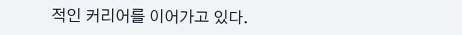적인 커리어를 이어가고 있다.